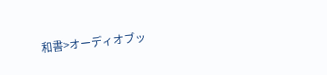和書>オーディオブッ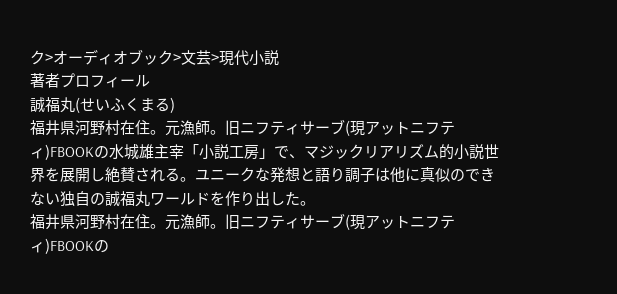ク>オーディオブック>文芸>現代小説
著者プロフィール
誠福丸(せいふくまる)
福井県河野村在住。元漁師。旧ニフティサーブ(現アットニフティ)FBOOKの水城雄主宰「小説工房」で、マジックリアリズム的小説世界を展開し絶賛される。ユニークな発想と語り調子は他に真似のできない独自の誠福丸ワールドを作り出した。
福井県河野村在住。元漁師。旧ニフティサーブ(現アットニフティ)FBOOKの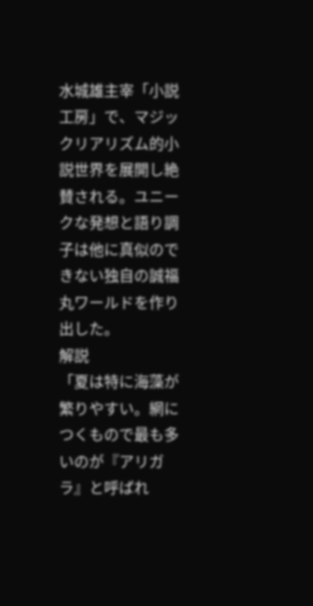水城雄主宰「小説工房」で、マジックリアリズム的小説世界を展開し絶賛される。ユニークな発想と語り調子は他に真似のできない独自の誠福丸ワールドを作り出した。
解説
「夏は特に海藻が繁りやすい。網につくもので最も多いのが『アリガラ』と呼ばれ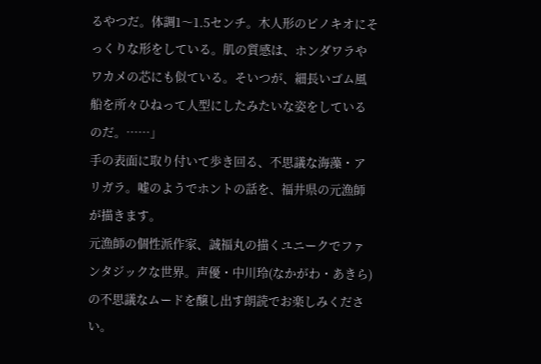るやつだ。体調1〜1.5センチ。木人形のピノキオにそっくりな形をしている。肌の質感は、ホンダワラやワカメの芯にも似ている。そいつが、細長いゴム風船を所々ひねって人型にしたみたいな姿をしているのだ。……」
手の表面に取り付いて歩き回る、不思議な海藻・アリガラ。嘘のようでホントの話を、福井県の元漁師が描きます。
元漁師の個性派作家、誠福丸の描くユニークでファンタジックな世界。声優・中川玲(なかがわ・あきら)の不思議なムードを醸し出す朗読でお楽しみください。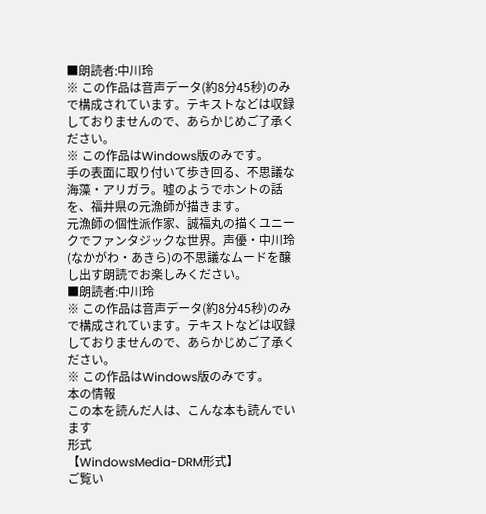■朗読者:中川玲
※ この作品は音声データ(約8分45秒)のみで構成されています。テキストなどは収録しておりませんので、あらかじめご了承ください。
※ この作品はWindows版のみです。
手の表面に取り付いて歩き回る、不思議な海藻・アリガラ。嘘のようでホントの話を、福井県の元漁師が描きます。
元漁師の個性派作家、誠福丸の描くユニークでファンタジックな世界。声優・中川玲(なかがわ・あきら)の不思議なムードを醸し出す朗読でお楽しみください。
■朗読者:中川玲
※ この作品は音声データ(約8分45秒)のみで構成されています。テキストなどは収録しておりませんので、あらかじめご了承ください。
※ この作品はWindows版のみです。
本の情報
この本を読んだ人は、こんな本も読んでいます
形式
【WindowsMedia-DRM形式】
ご覧い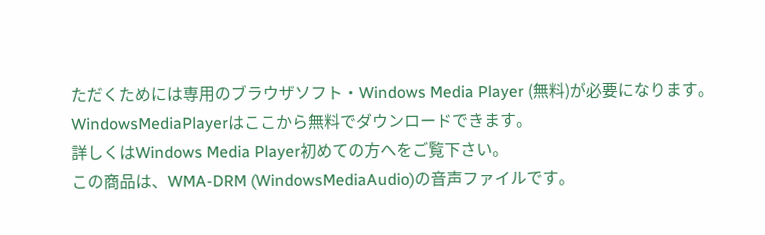ただくためには専用のブラウザソフト・Windows Media Player (無料)が必要になります。
WindowsMediaPlayerはここから無料でダウンロードできます。
詳しくはWindows Media Player初めての方へをご覧下さい。
この商品は、WMA-DRM (WindowsMediaAudio)の音声ファイルです。